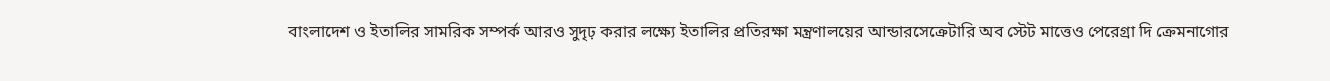বাংলাদেশ ও ইতালির সামরিক সম্পর্ক আরও সুদৃঢ় করার লক্ষ্যে ইতালির প্রতিরক্ষা মন্ত্রণালয়ের আন্ডারসেক্রেটারি অব স্টেট মাত্তেও পেরেগ্রা দি ক্রেমনাগোর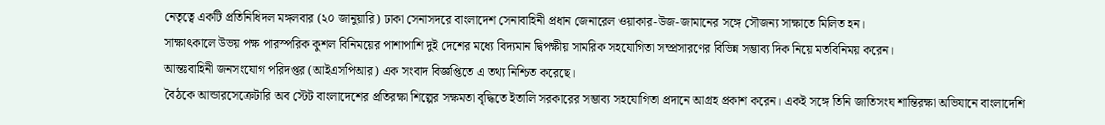নেতৃত্বে একটি প্রতিনিধিদল মঙ্গলবার (২০ জানুয়ারি) ঢাকা সেনাসদরে বাংলাদেশ সেনাবাহিনী প্রধান জেনারেল ওয়াকার-উজ-জামানের সঙ্গে সৌজন্য সাক্ষাতে মিলিত হন।
সাক্ষাৎকালে উভয় পক্ষ পারস্পরিক কুশল বিনিময়ের পাশাপাশি দুই দেশের মধ্যে বিদ্যমান দ্বিপক্ষীয় সামরিক সহযোগিতা সম্প্রসারণের বিভিন্ন সম্ভাব্য দিক নিয়ে মতবিনিময় করেন।
আন্তঃবাহিনী জনসংযোগ পরিদপ্তর (আইএসপিআর) এক সংবাদ বিজ্ঞপ্তিতে এ তথ্য নিশ্চিত করেছে।
বৈঠকে আন্ডারসেক্রেটারি অব স্টেট বাংলাদেশের প্রতিরক্ষা শিল্পের সক্ষমতা বৃদ্ধিতে ইতালি সরকারের সম্ভাব্য সহযোগিতা প্রদানে আগ্রহ প্রকাশ করেন। একই সঙ্গে তিনি জাতিসংঘ শান্তিরক্ষা অভিযানে বাংলাদেশি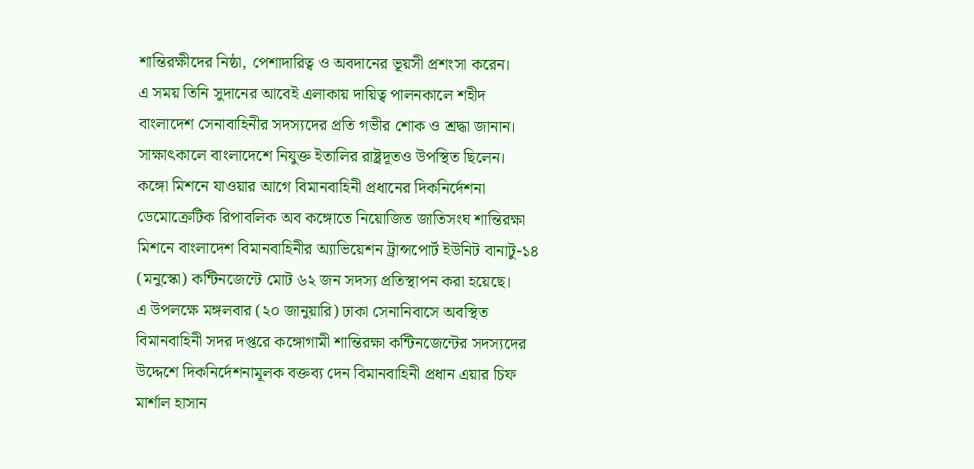শান্তিরক্ষীদের নিষ্ঠা, পেশাদারিত্ব ও অবদানের ভূয়সী প্রশংসা করেন।
এ সময় তিনি সুদানের আবেই এলাকায় দায়িত্ব পালনকালে শহীদ বাংলাদেশ সেনাবাহিনীর সদস্যদের প্রতি গভীর শোক ও শ্রদ্ধা জানান। সাক্ষাৎকালে বাংলাদেশে নিযুক্ত ইতালির রাষ্ট্রদূতও উপস্থিত ছিলেন।
কঙ্গো মিশনে যাওয়ার আগে বিমানবাহিনী প্রধানের দিকনির্দেশনা
ডেমোক্রেটিক রিপাবলিক অব কঙ্গোতে নিয়োজিত জাতিসংঘ শান্তিরক্ষা মিশনে বাংলাদেশ বিমানবাহিনীর অ্যাভিয়েশন ট্রান্সপোর্ট ইউনিট বানাটু-১৪ (মনুস্কো) কন্টিনজেন্টে মোট ৬২ জন সদস্য প্রতিস্থাপন করা হয়েছে।
এ উপলক্ষে মঙ্গলবার (২০ জানুয়ারি) ঢাকা সেনানিবাসে অবস্থিত বিমানবাহিনী সদর দপ্তরে কঙ্গোগামী শান্তিরক্ষা কন্টিনজেন্টের সদস্যদের উদ্দেশে দিকনির্দেশনামূলক বক্তব্য দেন বিমানবাহিনী প্রধান এয়ার চিফ মার্শাল হাসান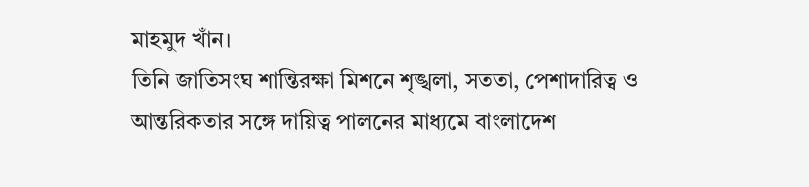মাহমুদ খাঁন।
তিনি জাতিসংঘ শান্তিরক্ষা মিশনে শৃঙ্খলা, সততা, পেশাদারিত্ব ও আন্তরিকতার সঙ্গে দায়িত্ব পালনের মাধ্যমে বাংলাদেশ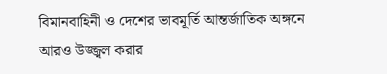বিমানবাহিনী ও দেশের ভাবমূর্তি আন্তর্জাতিক অঙ্গনে আরও উজ্জ্বল করার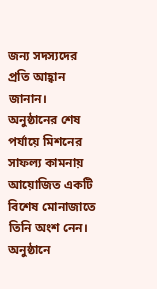জন্য সদস্যদের প্রতি আহ্বান জানান।
অনুষ্ঠানের শেষ পর্যায়ে মিশনের সাফল্য কামনায় আয়োজিত একটি বিশেষ মোনাজাতে তিনি অংশ নেন।
অনুষ্ঠানে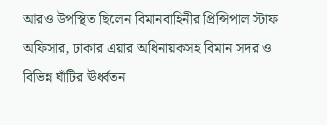আরও উপস্থিত ছিলেন বিমানবাহিনীর প্রিন্সিপাল স্টাফ অফিসার, ঢাকার এয়ার অধিনায়কসহ বিমান সদর ও বিভিন্ন ঘাঁটির ঊর্ধ্বতন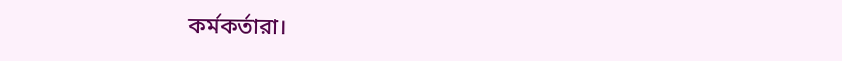কর্মকর্তারা।